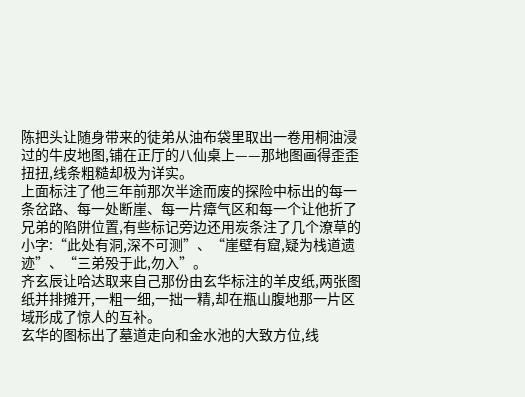陈把头让随身带来的徒弟从油布袋里取出一卷用桐油浸过的牛皮地图,铺在正厅的八仙桌上——那地图画得歪歪扭扭,线条粗糙却极为详实。
上面标注了他三年前那次半途而废的探险中标出的每一条岔路、每一处断崖、每一片瘴气区和每一个让他折了兄弟的陷阱位置,有些标记旁边还用炭条注了几个潦草的小字:“此处有洞,深不可测”、“崖壁有窟,疑为栈道遗迹”、“三弟殁于此,勿入”。
齐玄辰让哈达取来自己那份由玄华标注的羊皮纸,两张图纸并排摊开,一粗一细,一拙一精,却在瓶山腹地那一片区域形成了惊人的互补。
玄华的图标出了墓道走向和金水池的大致方位,线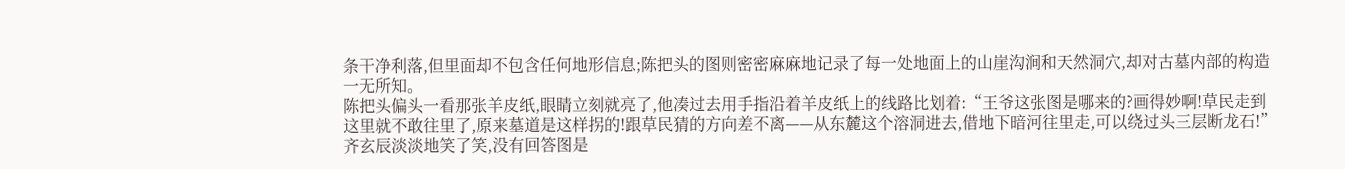条干净利落,但里面却不包含任何地形信息;陈把头的图则密密麻麻地记录了每一处地面上的山崖沟涧和天然洞穴,却对古墓内部的构造一无所知。
陈把头偏头一看那张羊皮纸,眼睛立刻就亮了,他凑过去用手指沿着羊皮纸上的线路比划着:“王爷这张图是哪来的?画得妙啊!草民走到这里就不敢往里了,原来墓道是这样拐的!跟草民猜的方向差不离——从东麓这个溶洞进去,借地下暗河往里走,可以绕过头三层断龙石!”
齐玄辰淡淡地笑了笑,没有回答图是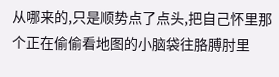从哪来的,只是顺势点了点头,把自己怀里那个正在偷偷看地图的小脑袋往胳膊肘里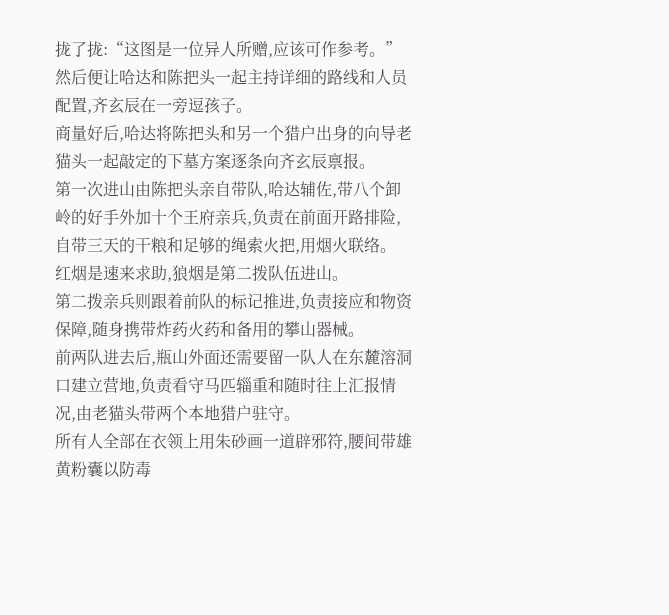拢了拢:“这图是一位异人所赠,应该可作参考。”
然后便让哈达和陈把头一起主持详细的路线和人员配置,齐玄辰在一旁逗孩子。
商量好后,哈达将陈把头和另一个猎户出身的向导老猫头一起敲定的下墓方案逐条向齐玄辰禀报。
第一次进山由陈把头亲自带队,哈达辅佐,带八个卸岭的好手外加十个王府亲兵,负责在前面开路排险,自带三天的干粮和足够的绳索火把,用烟火联络。
红烟是速来求助,狼烟是第二拨队伍进山。
第二拨亲兵则跟着前队的标记推进,负责接应和物资保障,随身携带炸药火药和备用的攀山器械。
前两队进去后,瓶山外面还需要留一队人在东麓溶洞口建立营地,负责看守马匹辎重和随时往上汇报情况,由老猫头带两个本地猎户驻守。
所有人全部在衣领上用朱砂画一道辟邪符,腰间带雄黄粉囊以防毒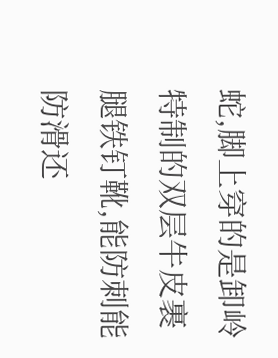蛇,脚上穿的是卸岭特制的双层牛皮裹腿铁钉靴,能防刺能防滑还